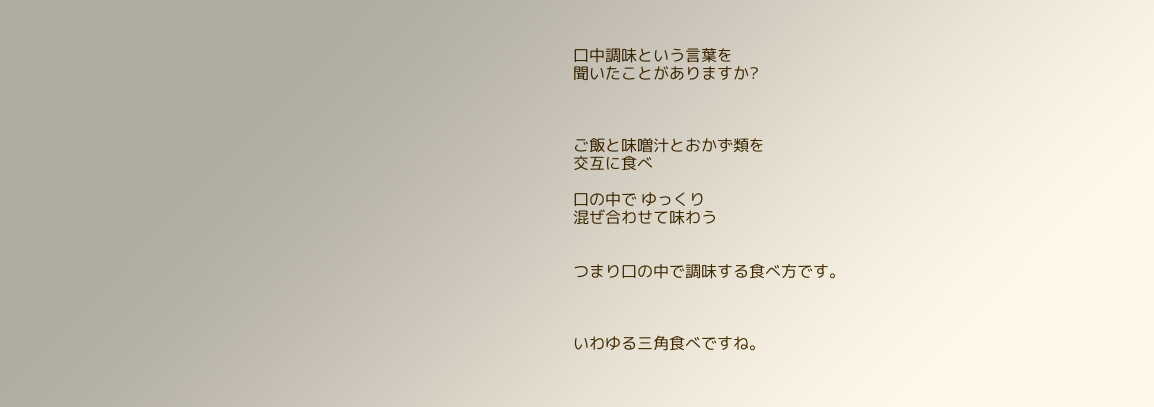口中調味という言葉を
聞いたことがありますか?



ご飯と味噌汁とおかず類を
交互に食べ

口の中で ゆっくり
混ぜ合わせて味わう


つまり口の中で調味する食べ方です。



いわゆる三角食べですね。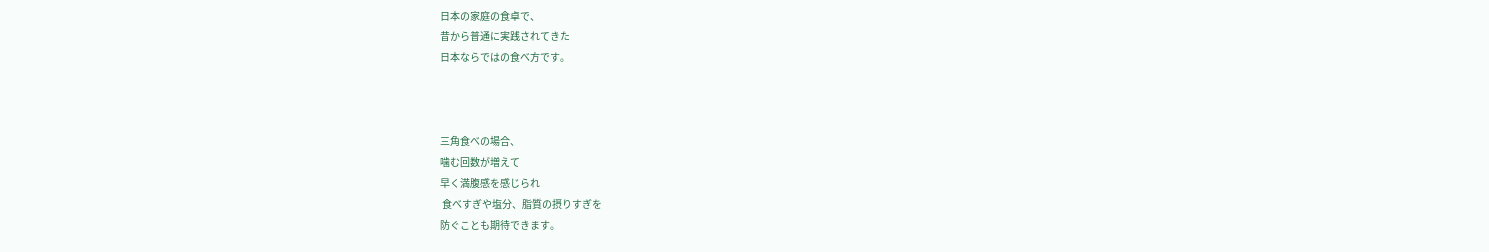日本の家庭の食卓で、
昔から普通に実践されてきた
日本ならではの食べ方です。



三角食べの場合、
噛む回数が増えて
早く満腹感を感じられ
 食べすぎや塩分、脂質の摂りすぎを
防ぐことも期待できます。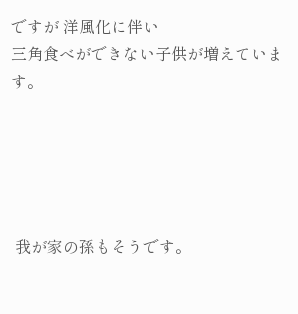ですが 洋風化に伴い
三角食べができない子供が増えています。





 我が家の孫もそうです。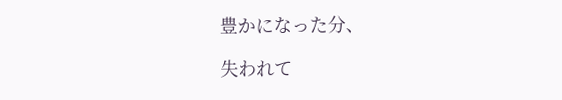豊かになった分、

失われて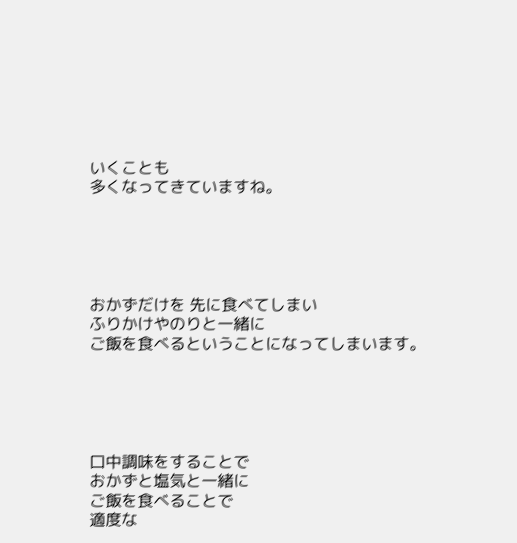いくことも
多くなってきていますね。





おかずだけを 先に食べてしまい
ふりかけやのりと一緒に
ご飯を食べるということになってしまいます。





口中調味をすることで
おかずと塩気と一緒に
ご飯を食べることで
適度な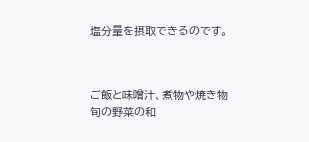塩分量を摂取できるのです。



ご飯と味噌汁、煮物や焼き物
旬の野菜の和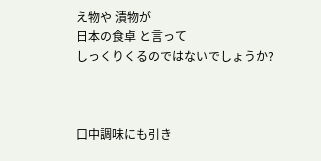え物や 漬物が
日本の食卓 と言って
しっくりくるのではないでしょうか?



口中調味にも引き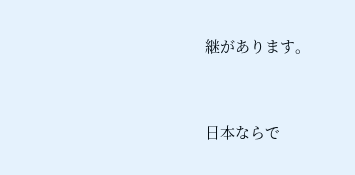継があります。



日本ならで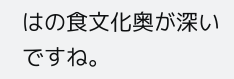はの食文化奥が深いですね。